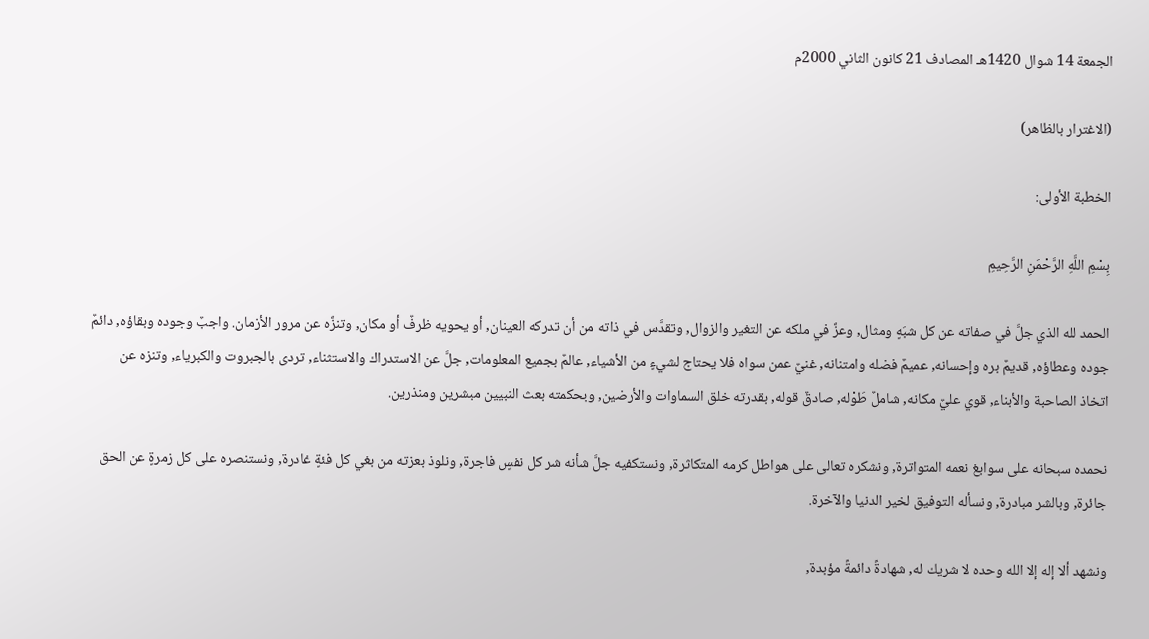الجمعة 14 شوال 1420هـ المصادف 21 كانون الثاني 2000م

(الاغترار بالظاهر)

الخطبة الأولى:

بِسْمِ اللَّهِ الرَّحْمَنِ الرَّحِيمِ

الحمد لله الذي جلَّ في صفاته عن كل شبَهٍ ومثال, وعزَّ في ملكه عن التغير والزوال, وتقدَّس في ذاته من أن تدركه العينان, أو يحويه ظرفٌ أو مكان, وتنزَّه عن مرور الأزمان. واجبٌ وجوده وبقاؤه, دائمٌ جوده وعطاؤه, قديمٌ بره وإحسانه, عميمٌ فضله وامتنانه, غنيٌ عمن سواه فلا يحتاج لشيءٍ من الأشياء, عالمٌ بجميع المعلومات, جلَّ عن الاستدراك والاستثناء, تردى بالجبروت والكبرياء, وتنزه عن اتخاذ الصاحبة والأبناء, قوي عليٌ مكانه, شاملٌ طَوْله, صادقٌ قوله, بقدرته خلق السماوات والأرضين, وبحكمته بعث النبيين مبشرين ومنذرين.

نحمده سبحانه على سوابغ نعمه المتواترة, ونشكره تعالى على هواطل كرمه المتكاثرة, ونستكفيه جلَّ شأنه شر كل نفسٍ فاجرة, ونلوذ بعزته من بغي كل فئةٍ غادرة, ونستنصره على كل زمرةٍ عن الحق جائرة, وبالشر مبادرة, ونسأله التوفيق لخير الدنيا والآخرة.

ونشهد ألا إله إلا الله وحده لا شريك له, شهادةً دائمةً مؤبدة,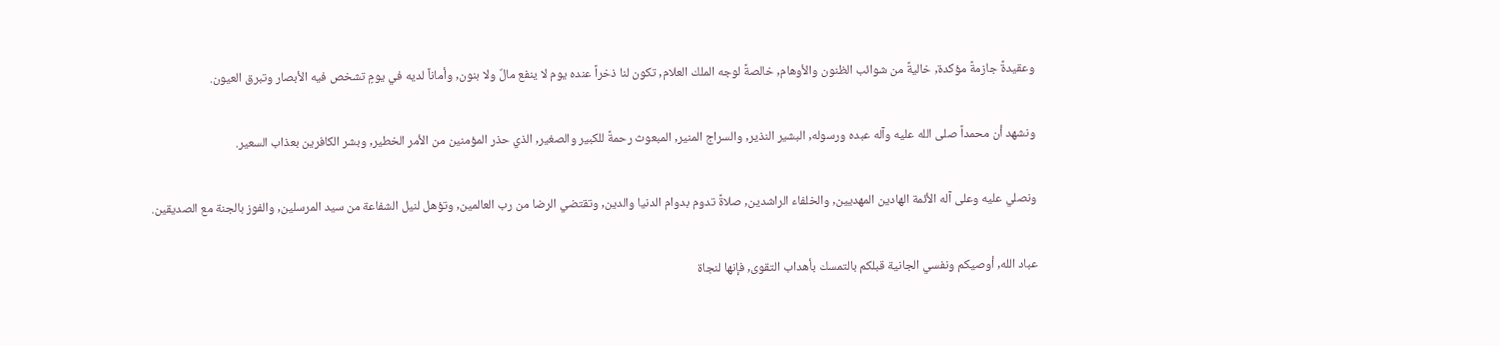وعقيدةً جازمةً مؤكدة, خاليةً من شوائب الظنون والأوهام, خالصةً لوجه الملك العلام, تكون لنا ذخراً عنده يوم لا ينفع مالٌ ولا بنون, وأماناً لديه في يومٍ تشخص فيه الأبصار وتبرق العيون.

ونشهد أن محمداً صلى الله عليه وآله عبده ورسوله, البشير النذير, والسراج المنير, المبعوث رحمةً للكبير والصغير, الذي حذر المؤمنين من الأمر الخطير, وبشر الكافرين بعذاب السعير.

ونصلي عليه وعلى آله الأئمة الهادين المهديين, والخلفاء الراشدين, صلاةً تدوم بدوام الدنيا والدين, وتقتضي الرضا من رب العالمين, وتؤهل لنيل الشفاعة من سيد المرسلين, والفوز بالجنة مع الصديقين.

عباد الله, أوصيكم ونفسي الجانية قبلكم بالتمسك بأهداب التقوى, فإنها لنجاة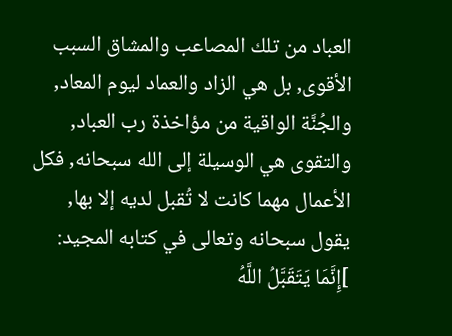العباد من تلك المصاعب والمشاق السبب الأقوى, بل هي الزاد والعماد ليوم المعاد, والجُنَّة الواقية من مؤاخذة رب العباد, والتقوى هي الوسيلة إلى الله سبحانه, فكل الأعمال مهما كانت لا تُقبل لديه إلا بها, يقول سبحانه وتعالى في كتابه المجيد: ]إِنَّمَا يَتَقَبَّلُ اللَّهُ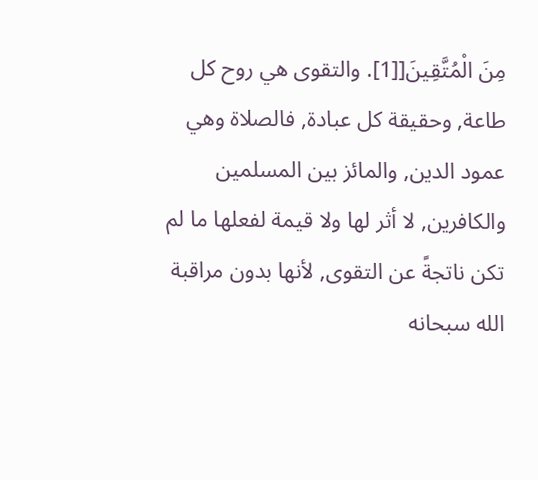مِنَ الْمُتَّقِينَ[[1]. والتقوى هي روح كل طاعة, وحقيقة كل عبادة, فالصلاة وهي عمود الدين, والمائز بين المسلمين والكافرين, لا أثر لها ولا قيمة لفعلها ما لم تكن ناتجةً عن التقوى, لأنها بدون مراقبة الله سبحانه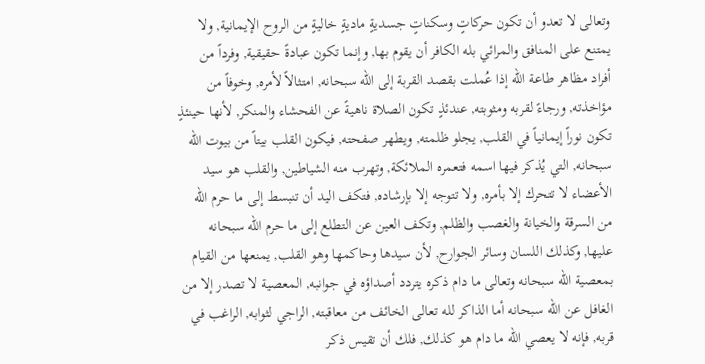وتعالى لا تعدو أن تكون حركاتٍ وسكناتٍ جسديةٍ ماديةٍ خاليةٍ من الروح الإيمانية, ولا يمتنع على المنافق والمرائي بله الكافر أن يقوم بها, وإنما تكون عبادةً حقيقية, وفرداً من أفراد مظاهر طاعة الله إذا عُملت بقصد القربة إلى الله سبحانه, امتثالاً لأمره, وخوفاً من مؤاخذته, ورجاءً لقربه ومثوبته, عندئذٍ تكون الصلاة ناهيةً عن الفحشاء والمنكر, لأنها حينئذٍ تكون نوراً إيمانياً في القلب, يجلو ظلمته, ويطهر صفحته, فيكون القلب بيتاً من بيوت الله سبحانه, التي يُذكر فيها اسمه فتعمره الملائكة, وتهرب منه الشياطين, والقلب هو سيد الأعضاء لا تتحرك إلا بأمره, ولا تتوجه إلا بإرشاده, فتكف اليد أن تنبسط إلى ما حرم الله من السرقة والخيانة والغصب والظلم, وتكف العين عن التطلع إلى ما حرم الله سبحانه عليها, وكذلك اللسان وسائر الجوارح, لأن سيدها وحاكمها وهو القلب, يمنعها من القيام بمعصية الله سبحانه وتعالى ما دام ذكره يتردد أصداؤه في جوانبه, المعصية لا تصدر إلا من الغافل عن الله سبحانه أما الذاكر لله تعالى الخائف من معاقبته, الراجي لثوابه, الراغب في قربه, فإنه لا يعصي الله ما دام هو كذلك, فلك أن تقيس ذكر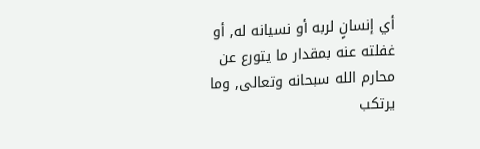أي إنسانٍ لربه أو نسيانه له, أو غفلته عنه بمقدار ما يتورع عن محارم الله سبحانه وتعالى, وما يرتكب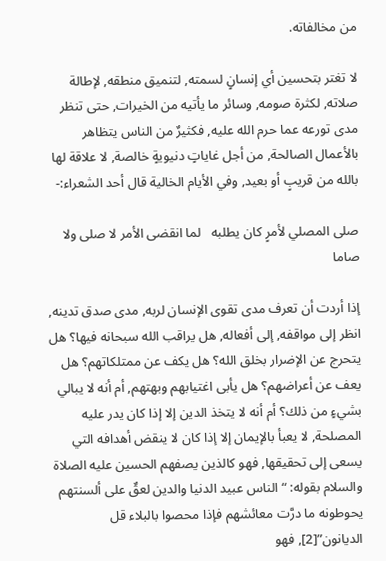من مخالفاته.

لا تغتر بتحسين أي إنسانٍ لسمته, لتنميق منطقه, لإطالة صلاته, لكثرة صومه, وسائر ما يأتيه من الخيرات, حتى تنظر مدى تورعه عما حرم الله عليه, فكثيرٌ من الناس يتظاهر بالأعمال الصالحة, من أجل غاياتٍ دنيويةٍ خالصة, لا علاقة لها بالله من قريبٍ أو بعيد, وفي الأيام الخالية قال أحد الشعراء:-

صلى المصلي لأمرٍ كان يطلبه   لما انقضى الأمر لا صلى ولا صاما

إذا أردت أن تعرف مدى تقوى الإنسان لربه, مدى صدق تدينه, انظر إلى مواقفه, إلى أفعاله, هل يراقب الله سبحانه فيها؟ هل يتحرج عن الإضرار بخلق الله؟ هل يكف عن ممتلكاتهم؟ هل يعف عن أعراضهم؟ هل يأبى اغتيابهم وبهتهم, أم أنه لا يبالي بشيءٍ من ذلك؟ أم أنه لا يتخذ الدين إلا إذا كان يدر عليه المصلحة, لا يعبأ بالإيمان إلا إذا كان لا ينقض أهدافه التي يسعى إلى تحقيقها, فهو كالذين يصفهم الحسين عليه الصلاة والسلام بقوله: “الناس عبيد الدنيا والدين لعقٌ على ألسنتهم يحوطونه ما درَّت معائشهم فإذا محصوا بالبلاء قل الديانون”[2], فهو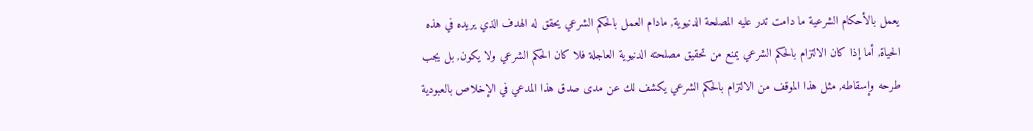يعمل بالأحكام الشرعية ما دامت تدر عليه المصلحة الدنيوية, مادام العمل بالحكم الشرعي يحقق له الهدف الذي يريده في هذه الحياة, أما إذا كان الالتزام بالحكم الشرعي يمنع من تحقيق مصلحته الدنيوية العاجلة فلا كان الحكم الشرعي ولا يكون, بل يجب طرحه وإسقاطه, مثل هذا الموقف من الالتزام بالحكم الشرعي يكشف لك عن مدى صدق هذا المدعي في الإخلاص بالعبودية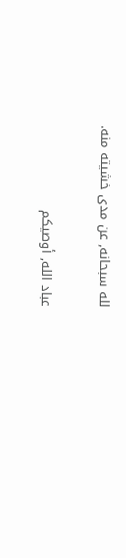لله سبحانه, عن مدى خشيته منه.

عباد الله, أوصيكم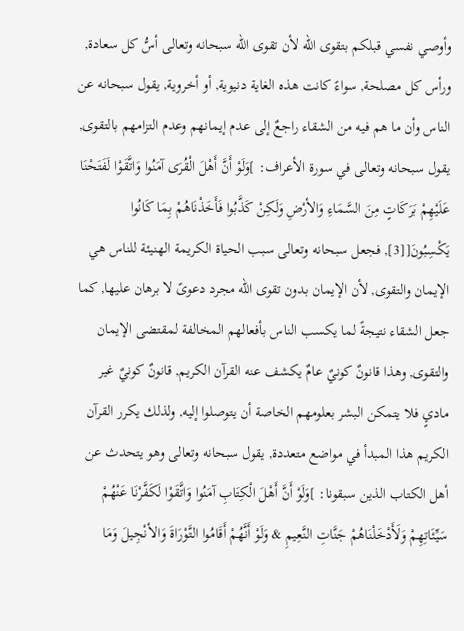وأوصي نفسي قبلكم بتقوى الله لأن تقوى الله سبحانه وتعالى أسُّ كل سعادة, ورأس كل مصلحة, سواءً كانت هذه الغاية دنيوية, أو أخروية, يقول سبحانه عن الناس وأن ما هم فيه من الشقاء راجعٌ إلى عدم إيمانهم وعدم التزامهم بالتقوى, يقول سبحانه وتعالى في سورة الأعراف: ]وَلَوْ أَنَّ أَهْلَ الْقُرَى آمَنُوا وَاتَّقَوْا لَفَتَحْنَا عَلَيْهِمْ بَرَكَاتٍ مِنَ السَّمَاءِ وَالأرْضِ وَلَكِنْ كَذَّبُوا فَأَخَذْنَاهُمْ بِمَا كَانُوا يَكْسِبُونَ[[3], فجعل سبحانه وتعالى سبب الحياة الكريمة الهنيئة للناس هي الإيمان والتقوى, لأن الإيمان بدون تقوى الله مجرد دعوىً لا برهان عليها, كما جعل الشقاء نتيجةً لما يكسب الناس بأفعالهم المخالفة لمقتضى الإيمان والتقوى, وهذا قانونٌ كونيٌ عامٌ يكشف عنه القرآن الكريم, قانونٌ كونيٌ غير ماديٍ فلا يتمكن البشر بعلومهم الخاصة أن يتوصلوا إليه, ولذلك يكرر القرآن الكريم هذا المبدأ في مواضع متعددة, يقول سبحانه وتعالى وهو يتحدث عن أهل الكتاب الذين سبقونا: ]وَلَوْ أَنَّ أَهْلَ الْكِتَابِ آمَنُوا وَاتَّقَوْا لَكَفَّرْنَا عَنْهُمْ سَيِّئَاتِهِمْ وَلَأَدْخَلْنَاهُمْ جَنَّاتِ النَّعِيمِ & وَلَوْ أَنَّهُمْ أَقَامُوا التَّوْرَاةَ وَالأنْجِيلَ وَمَا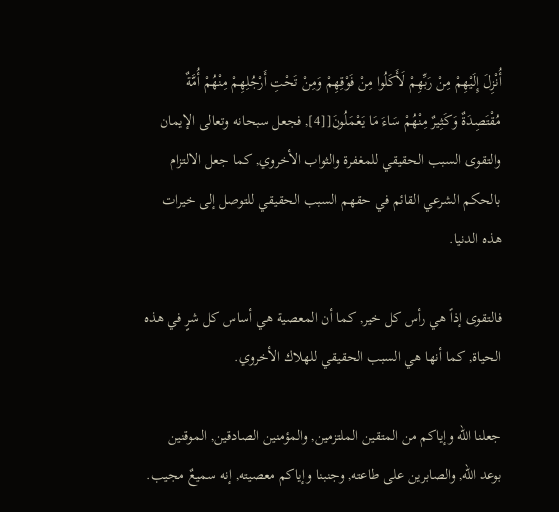أُنْزِلَ إِلَيْهِمْ مِنْ رَبِّهِمْ لَأَكَلُوا مِنْ فَوْقِهِمْ وَمِنْ تَحْتِ أَرْجُلِهِمْ مِنْهُمْ أُمَّةٌ مُقْتَصِدَةٌ وَكَثِيرٌ مِنْهُمْ سَاءَ مَا يَعْمَلُونَ[[4], فجعل سبحانه وتعالى الإيمان والتقوى السبب الحقيقي للمغفرة والثواب الأخروي, كما جعل الالتزام بالحكم الشرعي القائم في حقهم السبب الحقيقي للتوصل إلى خيرات هذه الدنيا.

فالتقوى إذاً هي رأس كل خير, كما أن المعصية هي أساس كل شرٍ في هذه الحياة, كما أنها هي السبب الحقيقي للهلاك الأخروي.

جعلنا الله وإياكم من المتقين الملتزمين, والمؤمنين الصادقين, الموقنين بوعد الله, والصابرين على طاعته, وجنبنا وإياكم معصيته, إنه سميعٌ مجيب.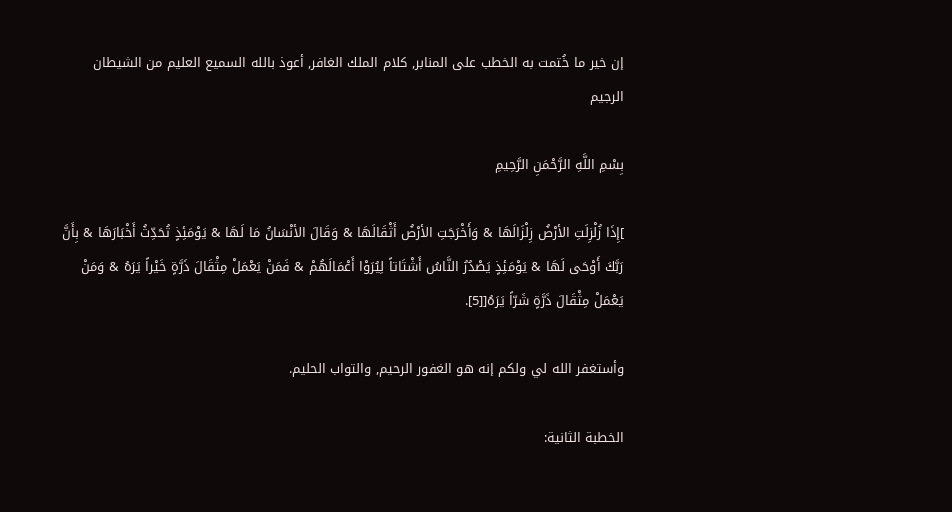إن خير ما خُتمت به الخطب على المنابر, كلام الملك الغافر, أعوذ بالله السميع العليم من الشيطان الرجيم

بِسْمِ اللَّهِ الرَّحْمَنِ الرَّحِيمِ

]إِذَا زُلْزِلَتِ الأرْضُ زِلْزَالَهَا & وَأَخْرَجَتِ الأرْضُ أَثْقَالَهَا & وَقَالَ الأنْسَانُ مَا لَهَا & يَوْمَئِذٍ تُحَدِّثُ أَخْبَارَهَا & بِأَنَّ رَبَّكَ أَوْحَى لَهَا & يَوْمَئِذٍ يَصْدُرُ النَّاسُ أَشْتَاتاً لِيُرَوْا أَعْمَالَهُمْ & فَمَنْ يَعْمَلْ مِثْقَالَ ذَرَّةٍ خَيْراً يَرَهُ & وَمَنْ يَعْمَلْ مِثْقَالَ ذَرَّةٍ شَرّاً يَرَهُ[[5].

وأستغفر الله لي ولكم إنه هو الغفور الرحيم, والتواب الحليم.

الخطبة الثانية: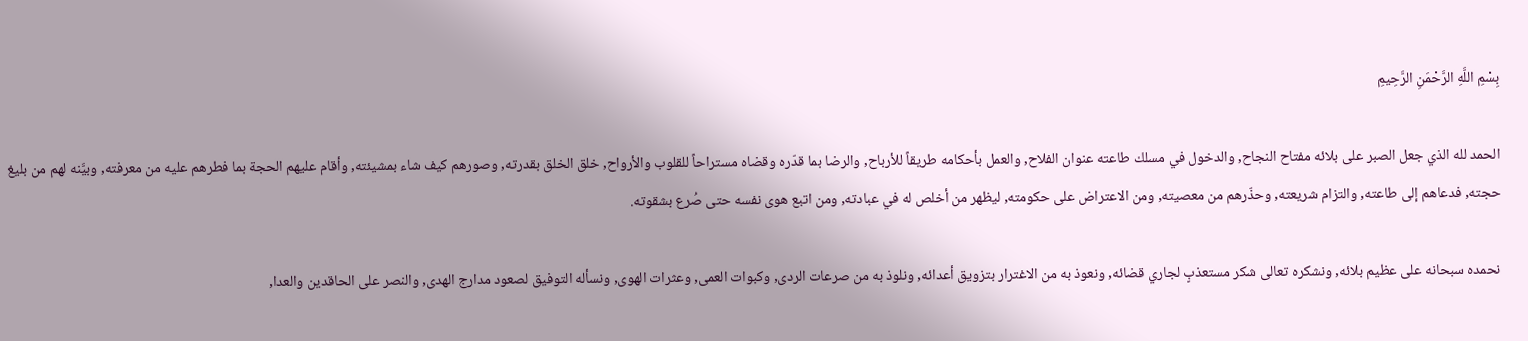بِسْمِ اللَّهِ الرَّحْمَنِ الرَّحِيمِ

الحمد لله الذي جعل الصبر على بلائه مفتاح النجاح, والدخول في مسلك طاعته عنوان الفلاح, والعمل بأحكامه طريقاً للأرباح, والرضا بما قدّره وقضاه مستراحاً للقلوب والأرواح, خلق الخلق بقدرته, وصورهم كيف شاء بمشيئته, وأقام عليهم الحجة بما فطرهم عليه من معرفته, وبيَّنه لهم من بليغ حجته, فدعاهم إلى طاعته, والتزام شريعته, وحذّرهم من معصيته, ومن الاعتراض على حكومته, ليظهر من أخلص له في عبادته, ومن اتبع هوى نفسه حتى صُرع بشقوته.

نحمده سبحانه على عظيم بلائه, ونشكره تعالى شكر مستعذبٍ لجاري قضائه, ونعوذ به من الاغترار بتزويق أعدائه, ونلوذ به من صرعات الردى, وكبوات العمى, وعثرات الهوى, ونسأله التوفيق لصعود مدارج الهدى, والنصر على الحاقدين والعدا,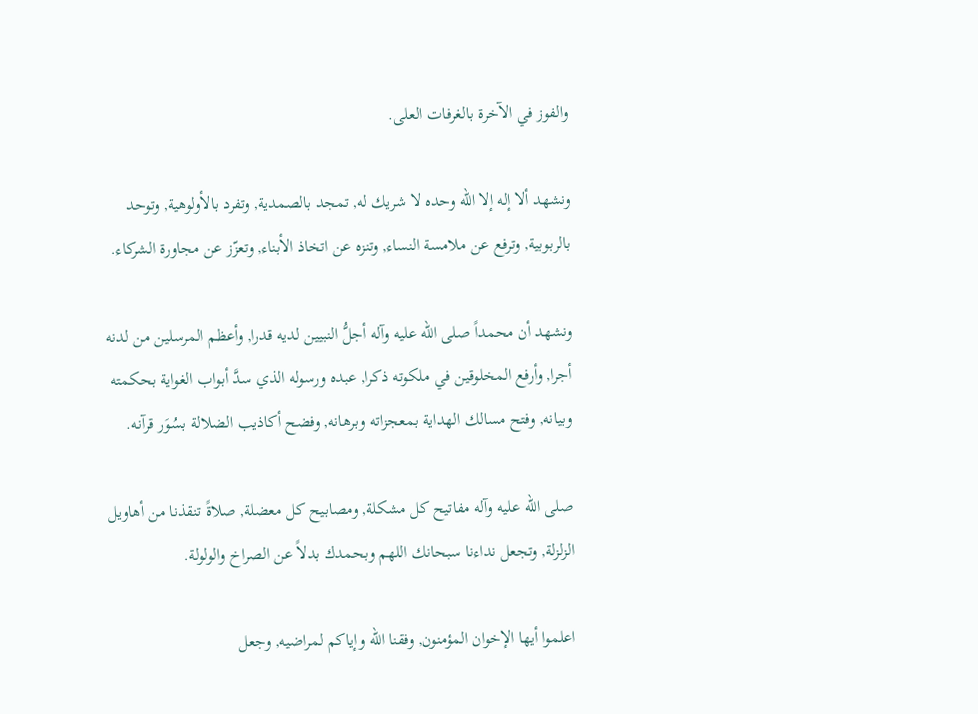والفوز في الآخرة بالغرفات العلى.

ونشهد ألا إله إلا الله وحده لا شريك له, تمجد بالصمدية, وتفرد بالأولوهية, وتوحد بالربوبية, وترفع عن ملامسة النساء, وتنزه عن اتخاذ الأبناء, وتعزّز عن مجاورة الشركاء.

ونشهد أن محمداً صلى الله عليه وآله أجلُّ النبيين لديه قدرا, وأعظم المرسلين من لدنه أجرا, وأرفع المخلوقين في ملكوته ذكرا, عبده ورسوله الذي سدَّ أبواب الغواية بحكمته وبيانه, وفتح مسالك الهداية بمعجزاته وبرهانه, وفضح أكاذيب الضلالة بسُوَر قرآنه.

صلى الله عليه وآله مفاتيح كل مشكلة, ومصابيح كل معضلة, صلاةً تنقذنا من أهاويل الزلزلة, وتجعل نداءنا سبحانك اللهم وبحمدك بدلاً عن الصراخ والولولة.

اعلموا أيها الإخوان المؤمنون, وفقنا الله وإياكم لمراضيه, وجعل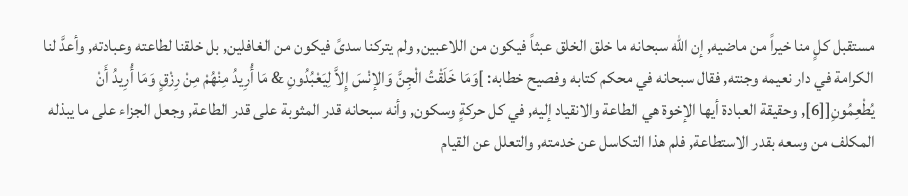مستقبل كلٍ منا خيراً من ماضيه, إن الله سبحانه ما خلق الخلق عبثاً فيكون من اللاعبين, ولم يتركنا سدىً فيكون من الغافلين, بل خلقنا لطاعته وعبادته, وأعدَّ لنا الكرامة في دار نعيمه وجنته, فقال سبحانه في محكم كتابه وفصيح خطابه: ]وَمَا خَلَقْتُ الْجِنَّ وَالإنْسَ إِلاَّ لِيَعْبُدُونِ & مَا أُرِيدُ مِنْهُمْ مِنْ رِزْقٍ وَمَا أُرِيدُ أَنْ يُطْعِمُونِ[[6], وحقيقة العبادة أيها الإخوة هي الطاعة والانقياد إليه, في كل حركةٍ وسكون, وأنه سبحانه قدر المثوبة على قدر الطاعة, وجعل الجزاء على ما يبذله المكلف من وسعه بقدر الاستطاعة, فلم هذا التكاسل عن خدمته, والتعلل عن القيام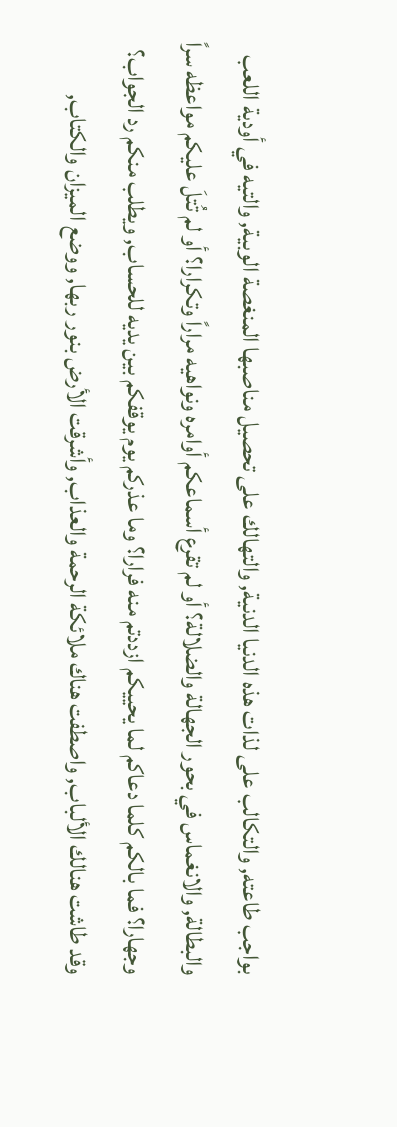بواجب طاعته, والتكالب على لذات هذه الدنيا الدنية, والتهالك على تحصيل مناصبها المنغصة الوبية, والتيه في أودية اللعب والبطالة, والانغماس في بحور الجهالة والضلالة؟ أو لم تقرع أسماعكم أوامره ونواهيه مراراً وتكرارا؟ أو لم تُتلَ عليكم مواعظه سراً وجهارا؟ فما بالكم كلما دعاكم لما يحييكم ازددتم منه فرارا؟ وما عذركم يوم يوقفكم بين يديه للحساب, ويطلب منكم رد الجواب؟ وقد طاشت هنالك الألباب, واصطفت هناك ملائكة الرحمة والعذاب, وأشرقت الأرض بنور ربها, ووضع الميزان والكتاب,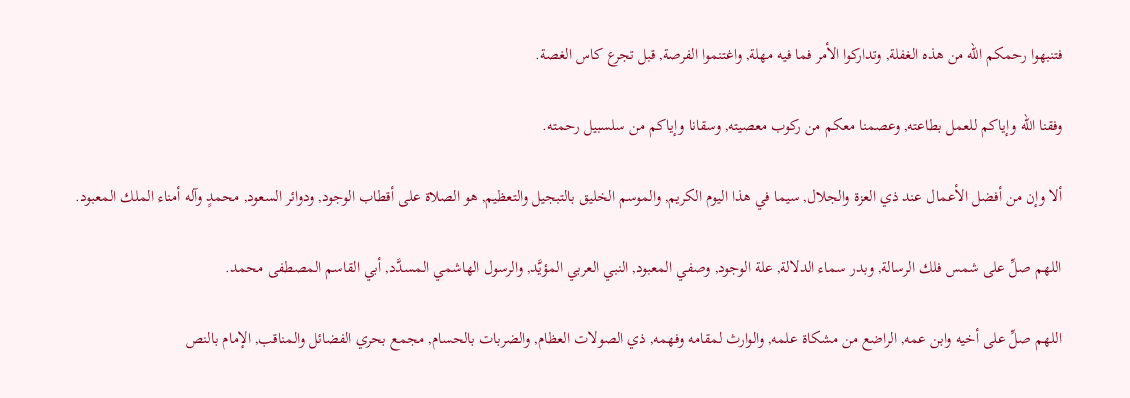فتنبهوا رحمكم الله من هذه الغفلة, وتداركوا الأمر فما فيه مهلة, واغتنموا الفرصة, قبل تجرع كاس الغصة.

وفقنا الله وإياكم للعمل بطاعته, وعصمنا معكم من ركوب معصيته, وسقانا وإياكم من سلسبيل رحمته.

ألا وإن من أفضل الأعمال عند ذي العزة والجلال, سيما في هذا اليوم الكريم, والموسم الخليق بالتبجيل والتعظيم, هو الصلاة على أقطاب الوجود, ودوائر السعود, محمدٍ وآله أمناء الملك المعبود.

اللهم صلِّ على شمس فلك الرسالة, وبدر سماء الدلالة, علة الوجود, وصفي المعبود, النبي العربي المؤيَّد, والرسول الهاشمي المسدَّد, أبي القاسم المصطفى محمد.

اللهم صلِّ على أخيه وابن عمه, الراضع من مشكاة علمه, والوارث لمقامه وفهمه, ذي الصولات العظام, والضربات بالحسام, مجمع بحري الفضائل والمناقب, الإمام بالنص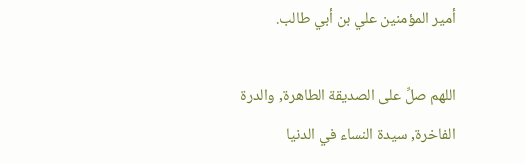أمير المؤمنين علي بن أبي طالب.

اللهم صلِّ على الصديقة الطاهرة, والدرة الفاخرة, سيدة النساء في الدنيا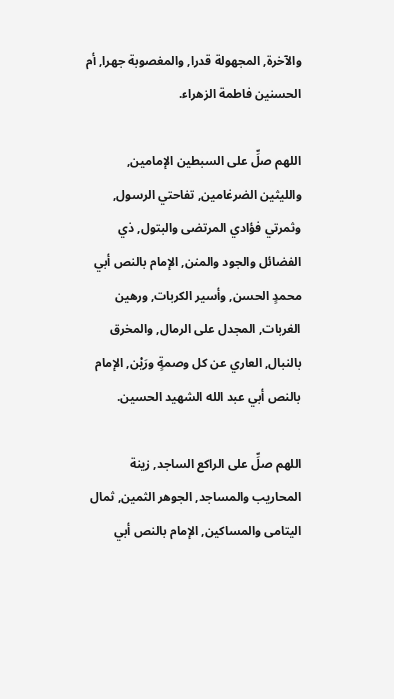والآخرة, المجهولة قدرا, والمغصوبة جهرا, أم الحسنين فاطمة الزهراء.

اللهم صلِّ على السبطين الإمامين, والليثين الضرغامين, تفاحتي الرسول, وثمرتي فؤادي المرتضى والبتول, ذي الفضائل والجود والمنن, الإمام بالنص أبي محمدٍ الحسن, وأسير الكربات, ورهين الغربات, المجدل على الرمال, والمخرق بالنبال, العاري عن كل وصمةٍ ورَيْن, الإمام بالنص أبي عبد الله الشهيد الحسين.

اللهم صلِّ على الراكع الساجد, زينة المحاريب والمساجد, الجوهر الثمين, ثمال اليتامى والمساكين, الإمام بالنص أبي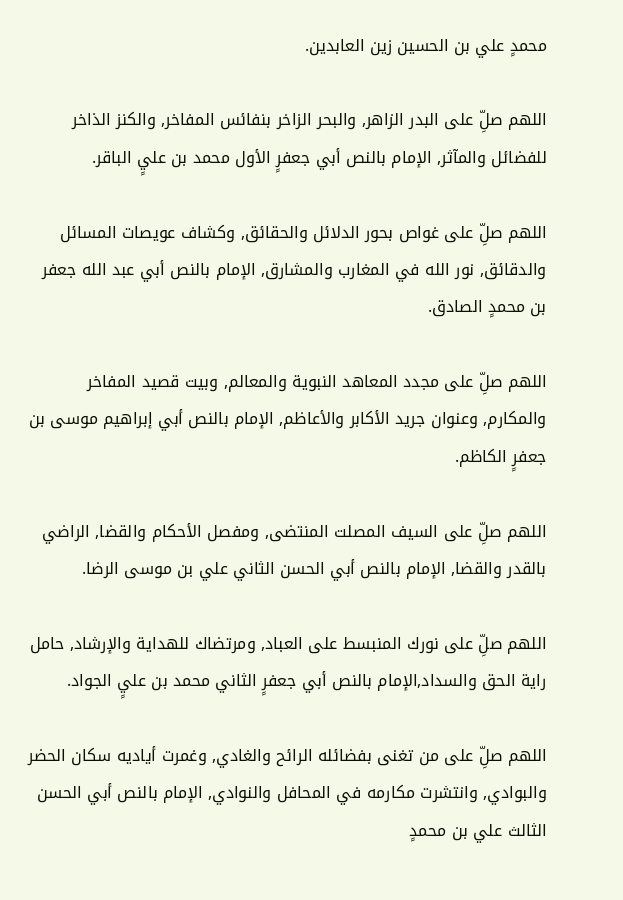محمدٍ علي بن الحسين زين العابدين.

اللهم صلِّ على البدر الزاهر, والبحر الزاخر بنفائس المفاخر, والكنز الذاخر للفضائل والمآثر, الإمام بالنص أبي جعفرٍ الأول محمد بن عليٍ الباقر.

اللهم صلِّ على غواص بحور الدلائل والحقائق, وكشاف عويصات المسائل والدقائق, نور الله في المغارب والمشارق, الإمام بالنص أبي عبد الله جعفر بن محمدٍ الصادق.

اللهم صلِّ على مجدد المعاهد النبوية والمعالم, وبيت قصيد المفاخر والمكارم, وعنوان جريد الأكابر والأعاظم, الإمام بالنص أبي إبراهيم موسى بن جعفرٍ الكاظم.

اللهم صلِّ على السيف المصلت المنتضى, ومفصل الأحكام والقضا, الراضي بالقدر والقضا, الإمام بالنص أبي الحسن الثاني علي بن موسى الرضا.

اللهم صلِّ على نورك المنبسط على العباد, ومرتضاك للهداية والإرشاد, حامل راية الحق والسداد,الإمام بالنص أبي جعفرٍ الثاني محمد بن عليٍ الجواد.

اللهم صلِّ على من تغنى بفضائله الرائح والغادي, وغمرت أياديه سكان الحضر والبوادي, وانتشرت مكارمه في المحافل والنوادي, الإمام بالنص أبي الحسن الثالث علي بن محمدٍ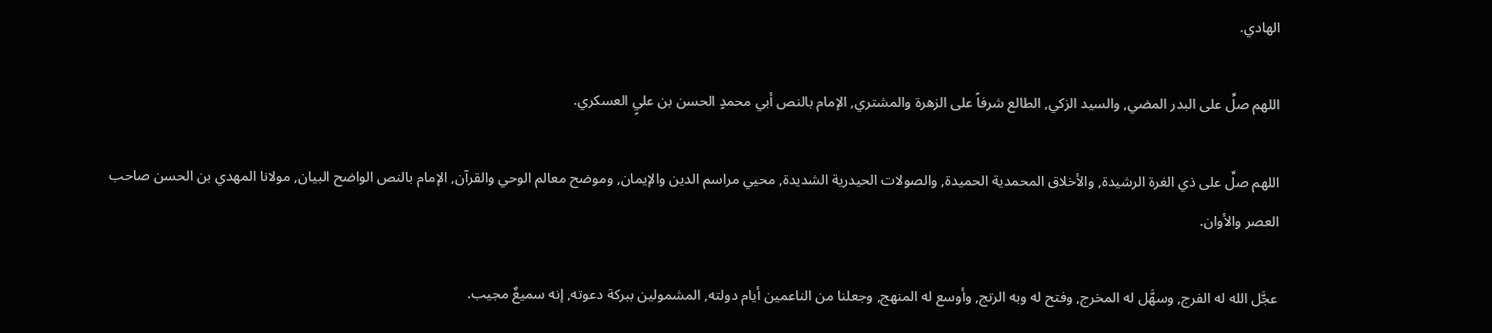الهادي.

اللهم صلِّ على البدر المضي, والسيد الزكي, الطالع شرفاً على الزهرة والمشتري, الإمام بالنص أبي محمدٍ الحسن بن عليٍ العسكري.

اللهم صلِّ على ذي الغرة الرشيدة, والأخلاق المحمدية الحميدة, والصولات الحيدرية الشديدة, محيي مراسم الدين والإيمان, وموضح معالم الوحي والقرآن, الإمام بالنص الواضح البيان, مولانا المهدي بن الحسن صاحب العصر والأوان.

عجَّل الله له الفرج, وسهَّل له المخرج, وفتح له وبه الرتج, وأوسع له المنهج, وجعلنا من الناعمين أيام دولته, المشمولين ببركة دعوته, إنه سميعٌ مجيب.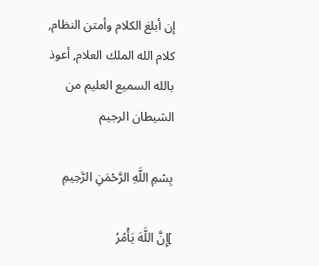إن أبلغ الكلام وأمتن النظام, كلام الله الملك العلام, أعوذ بالله السميع العليم من الشيطان الرجيم

بِسْمِ اللَّهِ الرَّحْمَنِ الرَّحِيمِ

]إِنَّ اللَّهَ يَأْمُرُ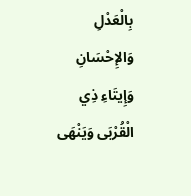بِالْعَدْلِ وَالإِحْسَانِ وَإِيتَاءِ ذِي الْقُرْبَى وَيَنْهَى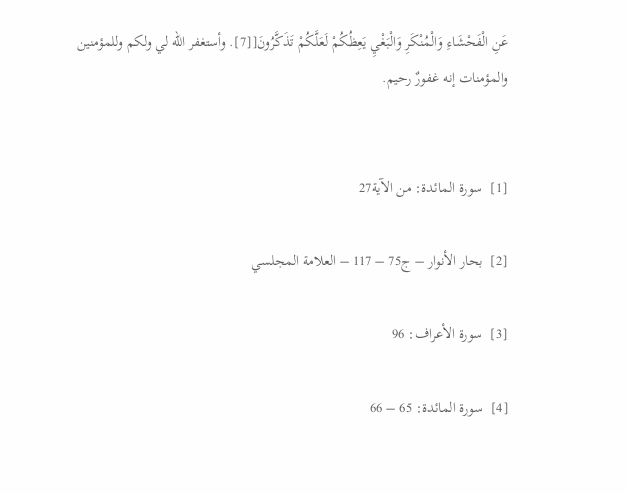عَنِ الْفَحْشَاءِ وَالْمُنْكَرِ وَالْبَغْيِ يَعِظُكُمْ لَعَلَّكُمْ تَذَكَّرُونَ[[7]. وأستغفر الله لي ولكم وللمؤمنين والمؤمنات إنه غفورٌ رحيم.


[1]  سورة المائدة: من الآية27

[2]  بحار الأنوار – ج75 – 117 – العلامة المجلسي

[3]  سورة الأعراف: 96

[4]  سورة المائدة: 65 – 66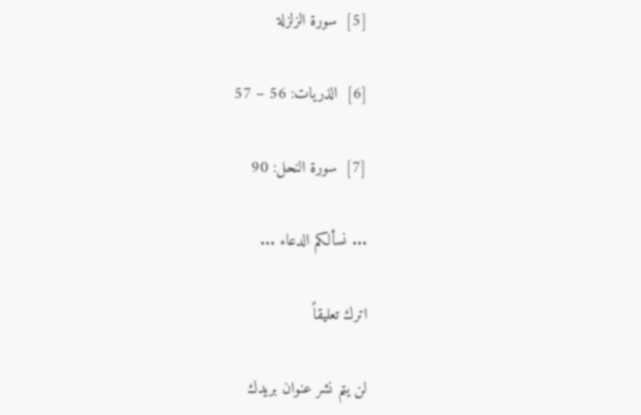[5]  سورة الزلزلة

[6]  الذريات: 56 – 57

[7]  سورة النحل: 90

... نسألكم الدعاء ...

اترك تعليقاً

لن يتم نشر عنوان بريدك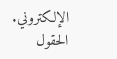الإلكتروني. الحقول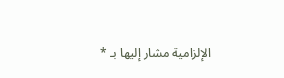الإلزامية مشار إليها بـ *